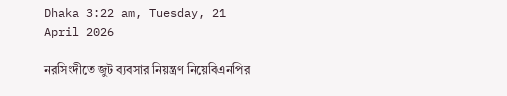Dhaka 3:22 am, Tuesday, 21 April 2026

নরসিংদীতে জুট ব্যবসার নিয়ন্ত্রণ নিয়েবিএনপির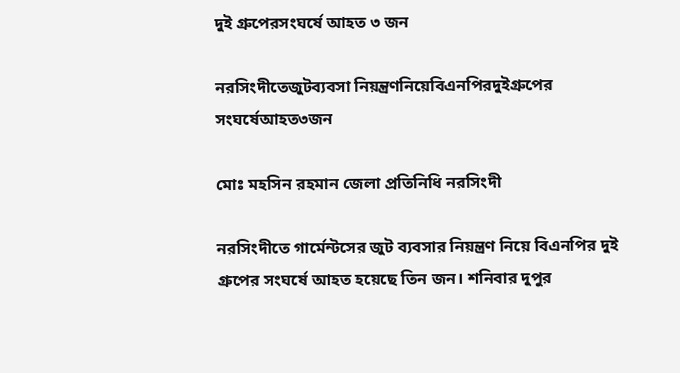দুই গ্রুপেরসংঘর্ষে আহত ৩ জন

নরসিংদীতেজুটব্যবসা নিয়ন্ত্রণনিয়েবিএনপিরদুইগ্রুপের সংঘর্ষেআহত৩জন

মোঃ মহসিন রহমান জেলা প্রতিনিধি নরসিংদী

নরসিংদীতে গার্মেন্টসের জুট ব্যবসার নিয়ন্ত্রণ নিয়ে বিএনপির দুই গ্রুপের সংঘর্ষে আহত হয়েছে তিন জন। শনিবার দুপুর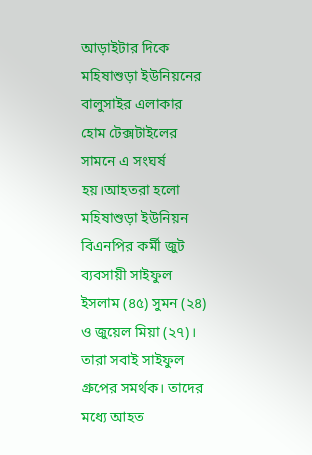আড়াইটার দিকে মহিষাশুড়া ইউনিয়নের বালুসাইর এলাকার হোম টেক্সটাইলের সামনে এ সংঘর্ষ হয়।আহতরা হলো মহিষাশুড়া ইউনিয়ন বিএনপির কর্মী জুট ব্যবসায়ী সাইফুল ইসলাম (৪৫) সুমন (২৪) ও জুয়েল মিয়া (২৭)। তারা সবাই সাইফুল গ্রুপের সমর্থক। তাদের মধ্যে আহত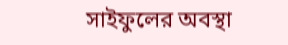সাইফুলের অবস্থা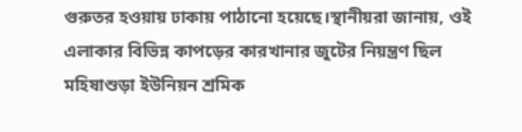গুরুতর হওয়ায় ঢাকায় পাঠানো হয়েছে।স্থানীয়রা জানায়, ওই এলাকার বিভিন্ন কাপড়ের কারখানার জুটের নিয়ন্ত্রণ ছিল মহিষাশুড়া ইউনিয়ন শ্রমিক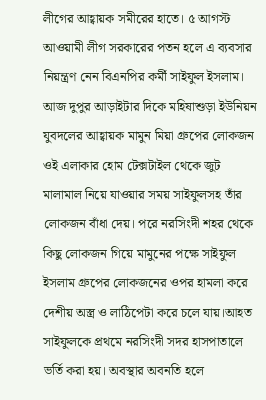লীগের আহ্বায়ক সমীরের হাতে। ৫ আগস্ট আওয়ামী লীগ সরকারের পতন হলে এ ব্যবসার নিয়ন্ত্রণ নেন বিএনপির কর্মী সাইফুল ইসলাম। আজ দুপুর আড়াইটার দিকে মহিষাশুড়া ইউনিয়ন যুবদলের আহ্বায়ক মামুন মিয়া গ্রুপের লোকজন ওই এলাকার হোম টেক্সটাইল থেকে জুট মালামাল নিয়ে যাওয়ার সময় সাইফুলসহ তাঁর লোকজন বাঁধা দেয়। পরে নরসিংদী শহর থেকে কিছু লোকজন গিয়ে মামুনের পক্ষে সাইফুল ইসলাম গ্রুপের লোকজনের ওপর হামলা করে দেশীয় অস্ত্র ও লাঠিপেটা করে চলে যায়।আহত সাইফুলকে প্রথমে নরসিংদী সদর হাসপাতালে ভর্তি করা হয়। অবস্থার অবনতি হলে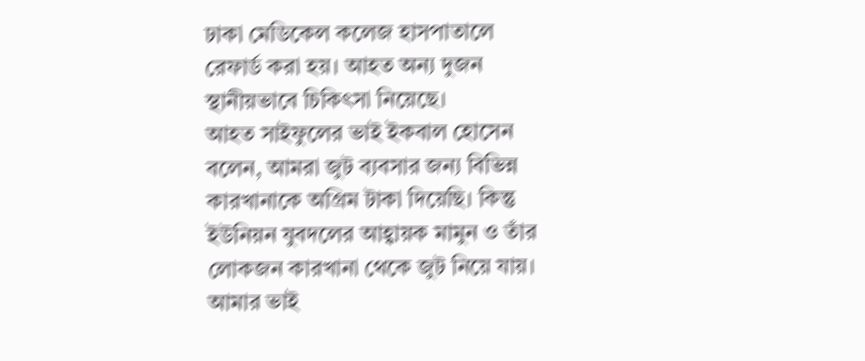ঢাকা মেডিকেল কলেজ হাসপাতালে রেফার্ড করা হয়। আহত অন্য দুজন স্থানীয়ভাবে চিকিৎসা নিয়েছে।
আহত সাইফুলের ভাই ইকবাল হোসেন বলেন, আমরা জুট ব্যবসার জন্য বিভিন্ন কারখানাকে অগ্রিম টাকা দিয়েছি। কিন্তু ইউনিয়ন যুবদলের আহ্বায়ক মামুন ও তাঁর লোকজন কারখানা থেকে জুট নিয়ে যায়। আমার ভাই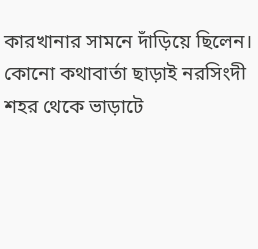কারখানার সামনে দাঁড়িয়ে ছিলেন। কোনো কথাবার্তা ছাড়াই নরসিংদী শহর থেকে ভাড়াটে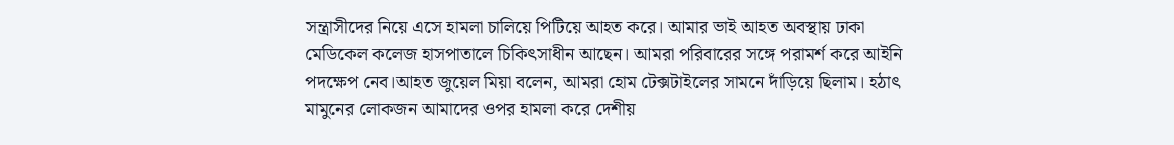সন্ত্রাসীদের নিয়ে এসে হামলা চালিয়ে পিটিয়ে আহত করে। আমার ভাই আহত অবস্থায় ঢাকা মেডিকেল কলেজ হাসপাতালে চিকিৎসাধীন আছেন। আমরা পরিবারের সঙ্গে পরামর্শ করে আইনি পদক্ষেপ নেব।আহত জুয়েল মিয়া বলেন, আমরা হোম টেক্সটাইলের সামনে দাঁড়িয়ে ছিলাম। হঠাৎ মামুনের লোকজন আমাদের ওপর হামলা করে দেশীয়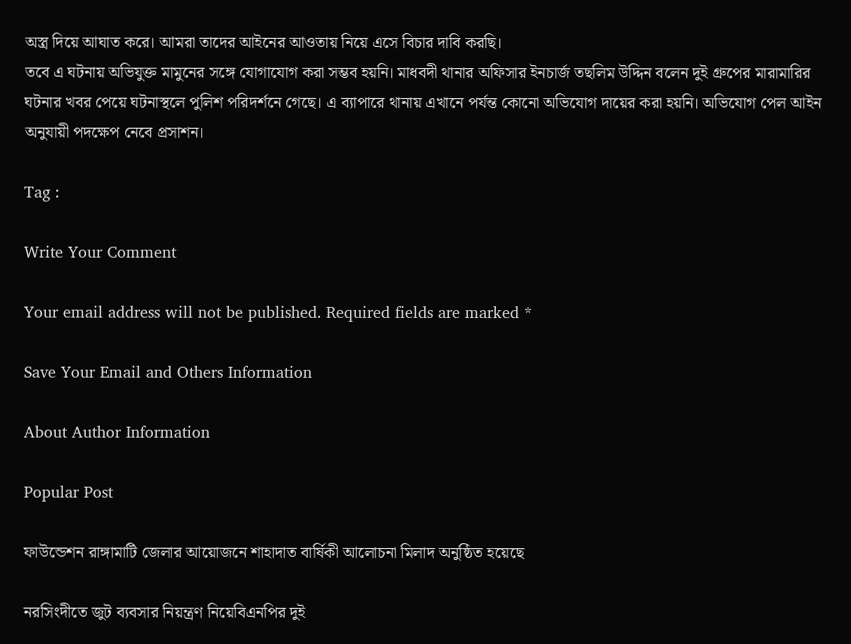অস্ত্র দিয়ে আঘাত করে। আমরা তাদের আইনের আওতায় নিয়ে এসে বিচার দাবি করছি।
তবে এ ঘটনায় অভিযুক্ত মামুনের সঙ্গে যোগাযোগ করা সম্ভব হয়নি। মাধবদী থানার অফিসার ইনচার্জ তছলিম উদ্দিন বলেন দুই গ্রুপের মারামারির ঘটনার খবর পেয়ে ঘটনাস্থলে পুলিশ পরিদর্শনে গেছে। এ ব্যাপারে থানায় এখানে পর্যন্ত কোনো অভিযোগ দায়ের করা হয়নি। অভিযোগ পেল আইন অনুযায়ী পদক্ষেপ নেবে প্রসাশন।

Tag :

Write Your Comment

Your email address will not be published. Required fields are marked *

Save Your Email and Others Information

About Author Information

Popular Post

ফাউন্ডেশন রাঙ্গামাটি জেলার আয়োজনে শাহাদাত বার্ষিকী আলোচনা মিলাদ অনুষ্ঠিত হয়েছে

নরসিংদীতে জুট ব্যবসার নিয়ন্ত্রণ নিয়েবিএনপির দুই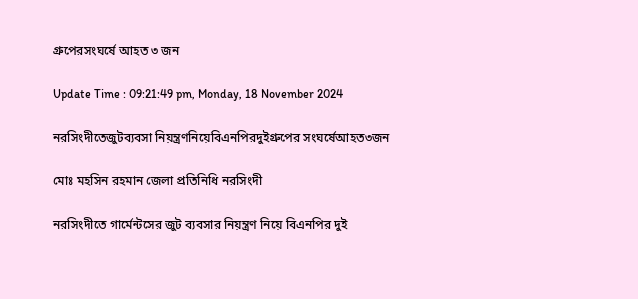গ্রুপেরসংঘর্ষে আহত ৩ জন

Update Time : 09:21:49 pm, Monday, 18 November 2024

নরসিংদীতেজুটব্যবসা নিয়ন্ত্রণনিয়েবিএনপিরদুইগ্রুপের সংঘর্ষেআহত৩জন

মোঃ মহসিন রহমান জেলা প্রতিনিধি নরসিংদী

নরসিংদীতে গার্মেন্টসের জুট ব্যবসার নিয়ন্ত্রণ নিয়ে বিএনপির দুই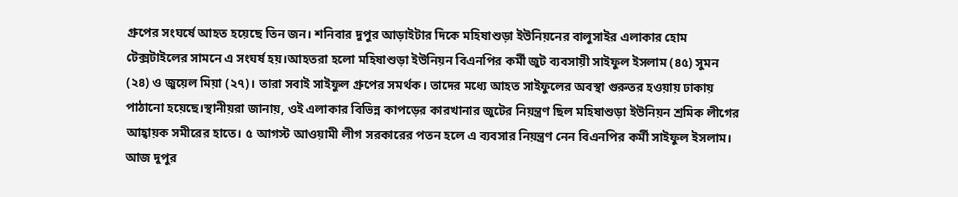গ্রুপের সংঘর্ষে আহত হয়েছে তিন জন। শনিবার দুপুর আড়াইটার দিকে মহিষাশুড়া ইউনিয়নের বালুসাইর এলাকার হোম টেক্সটাইলের সামনে এ সংঘর্ষ হয়।আহতরা হলো মহিষাশুড়া ইউনিয়ন বিএনপির কর্মী জুট ব্যবসায়ী সাইফুল ইসলাম (৪৫) সুমন (২৪) ও জুয়েল মিয়া (২৭)। তারা সবাই সাইফুল গ্রুপের সমর্থক। তাদের মধ্যে আহত সাইফুলের অবস্থা গুরুতর হওয়ায় ঢাকায় পাঠানো হয়েছে।স্থানীয়রা জানায়, ওই এলাকার বিভিন্ন কাপড়ের কারখানার জুটের নিয়ন্ত্রণ ছিল মহিষাশুড়া ইউনিয়ন শ্রমিক লীগের আহ্বায়ক সমীরের হাতে। ৫ আগস্ট আওয়ামী লীগ সরকারের পতন হলে এ ব্যবসার নিয়ন্ত্রণ নেন বিএনপির কর্মী সাইফুল ইসলাম। আজ দুপুর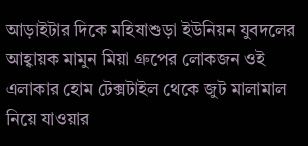আড়াইটার দিকে মহিষাশুড়া ইউনিয়ন যুবদলের আহ্বায়ক মামুন মিয়া গ্রুপের লোকজন ওই এলাকার হোম টেক্সটাইল থেকে জুট মালামাল নিয়ে যাওয়ার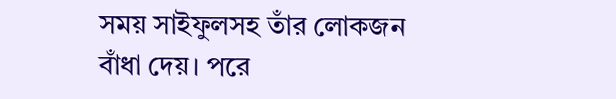সময় সাইফুলসহ তাঁর লোকজন বাঁধা দেয়। পরে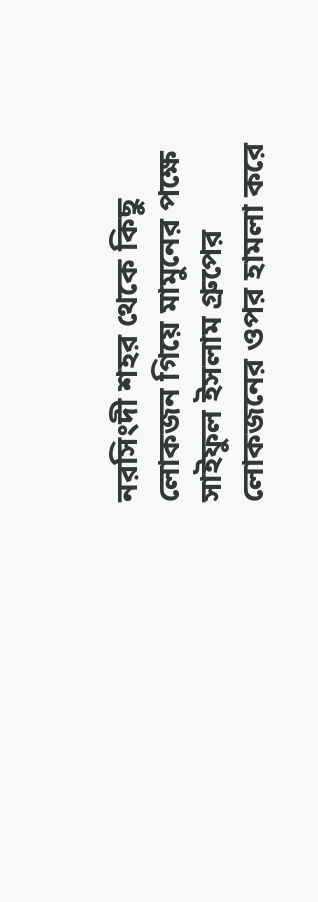নরসিংদী শহর থেকে কিছু লোকজন গিয়ে মামুনের পক্ষে সাইফুল ইসলাম গ্রুপের লোকজনের ওপর হামলা করে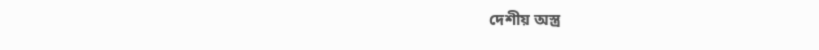দেশীয় অস্ত্র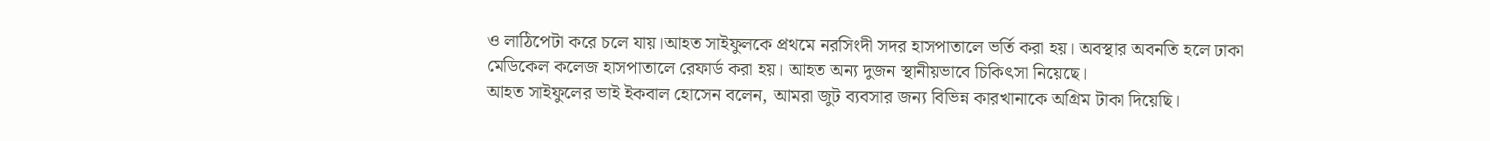ও লাঠিপেটা করে চলে যায়।আহত সাইফুলকে প্রথমে নরসিংদী সদর হাসপাতালে ভর্তি করা হয়। অবস্থার অবনতি হলে ঢাকা মেডিকেল কলেজ হাসপাতালে রেফার্ড করা হয়। আহত অন্য দুজন স্থানীয়ভাবে চিকিৎসা নিয়েছে।
আহত সাইফুলের ভাই ইকবাল হোসেন বলেন, আমরা জুট ব্যবসার জন্য বিভিন্ন কারখানাকে অগ্রিম টাকা দিয়েছি।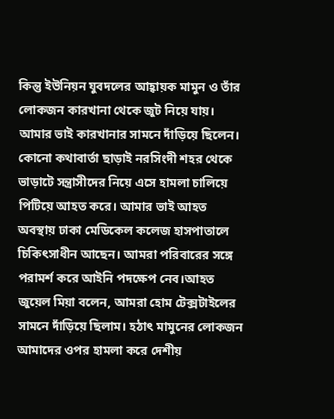কিন্তু ইউনিয়ন যুবদলের আহ্বায়ক মামুন ও তাঁর লোকজন কারখানা থেকে জুট নিয়ে যায়। আমার ভাই কারখানার সামনে দাঁড়িয়ে ছিলেন। কোনো কথাবার্তা ছাড়াই নরসিংদী শহর থেকে ভাড়াটে সন্ত্রাসীদের নিয়ে এসে হামলা চালিয়ে পিটিয়ে আহত করে। আমার ভাই আহত অবস্থায় ঢাকা মেডিকেল কলেজ হাসপাতালে চিকিৎসাধীন আছেন। আমরা পরিবারের সঙ্গে পরামর্শ করে আইনি পদক্ষেপ নেব।আহত জুয়েল মিয়া বলেন, আমরা হোম টেক্সটাইলের সামনে দাঁড়িয়ে ছিলাম। হঠাৎ মামুনের লোকজন আমাদের ওপর হামলা করে দেশীয়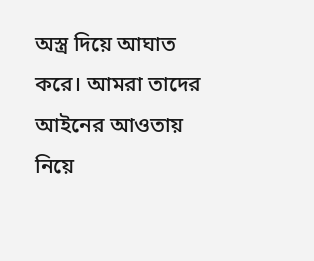অস্ত্র দিয়ে আঘাত করে। আমরা তাদের আইনের আওতায় নিয়ে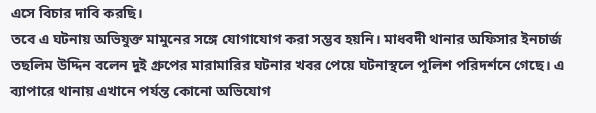এসে বিচার দাবি করছি।
তবে এ ঘটনায় অভিযুক্ত মামুনের সঙ্গে যোগাযোগ করা সম্ভব হয়নি। মাধবদী থানার অফিসার ইনচার্জ তছলিম উদ্দিন বলেন দুই গ্রুপের মারামারির ঘটনার খবর পেয়ে ঘটনাস্থলে পুলিশ পরিদর্শনে গেছে। এ ব্যাপারে থানায় এখানে পর্যন্ত কোনো অভিযোগ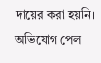দায়ের করা হয়নি। অভিযোগ পেল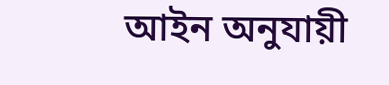আইন অনুযায়ী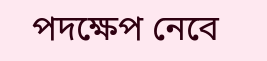পদক্ষেপ নেবে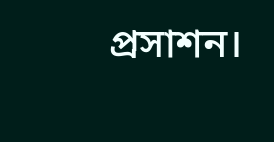প্রসাশন।